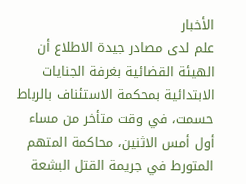الأخبار
علم لدى مصادر جيدة الاطلاع أن الهيئة القضائية بغرفة الجنايات الابتدائية بمحكمة الاستئناف بالرباط حسمت، في وقت متأخر من مساء أول أمس الاثنين، محاكمة المتهم المتورط في جريمة القتل البشعة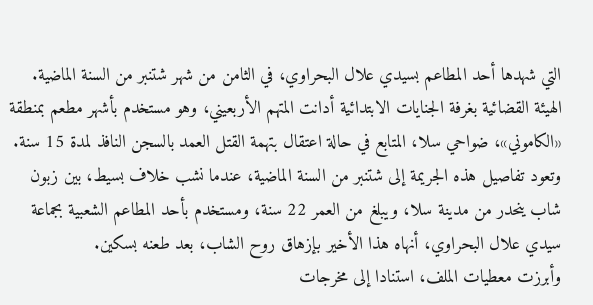التي شهدها أحد المطاعم بسيدي علال البحراوي، في الثامن من شهر شتنبر من السنة الماضية.
الهيئة القضائية بغرفة الجنايات الابتدائية أدانت المتهم الأربعيني، وهو مستخدم بأشهر مطعم بمنطقة «الكاموني»، ضواحي سلا، المتابع في حالة اعتقال بتهمة القتل العمد بالسجن النافذ لمدة 15 سنة.
وتعود تفاصيل هذه الجريمة إلى شتنبر من السنة الماضية، عندما نشب خلاف بسيط، بين زبون شاب ينحدر من مدينة سلا، ويبلغ من العمر 22 سنة، ومستخدم بأحد المطاعم الشعبية بجماعة سيدي علال البحراوي، أنهاه هذا الأخير بإزهاق روح الشاب، بعد طعنه بسكين.
وأبرزت معطيات الملف، استنادا إلى مخرجات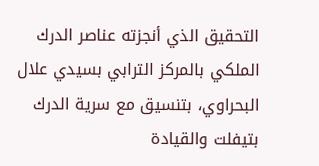التحقيق الذي أنجزته عناصر الدرك الملكي بالمركز الترابي بسيدي علال البحراوي، بتنسيق مع سرية الدرك بتيفلت والقيادة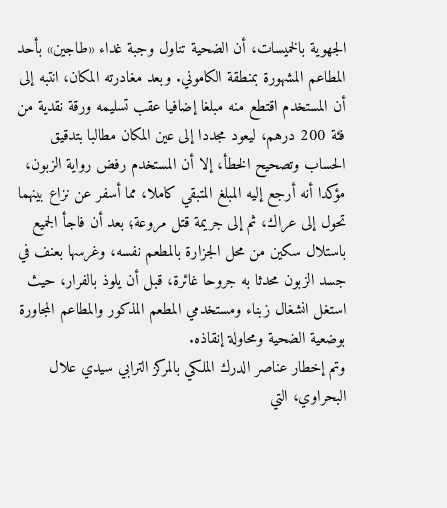الجهوية بالخميسات، أن الضحية تناول وجبة غداء «طاجين» بأحد المطاعم المشهورة بمنطقة الكاموني. وبعد مغادرته المكان، انتبه إلى أن المستخدم اقتطع منه مبلغا إضافيا عقب تسليمه ورقة نقدية من فئة 200 درهم، ليعود مجددا إلى عين المكان مطالبا بتدقيق الحساب وتصحيح الخطأ، إلا أن المستخدم رفض رواية الزبون، مؤكدا أنه أرجع إليه المبلغ المتبقي كاملا، مما أسفر عن نزاع بينهما تحول إلى عراك، ثم إلى جريمة قتل مروعة؛ بعد أن فاجأ الجميع باستلال سكين من محل الجزارة بالمطعم نفسه، وغرسها بعنف في جسد الزبون محدثا به جروحا غائرة، قبل أن يلوذ بالفرار، حيث استغل انشغال زبناء ومستخدمي المطعم المذكور والمطاعم المجاورة بوضعية الضحية ومحاولة إنقاذه.
وتم إخطار عناصر الدرك الملكي بالمركز الترابي سيدي علال البحراوي، التي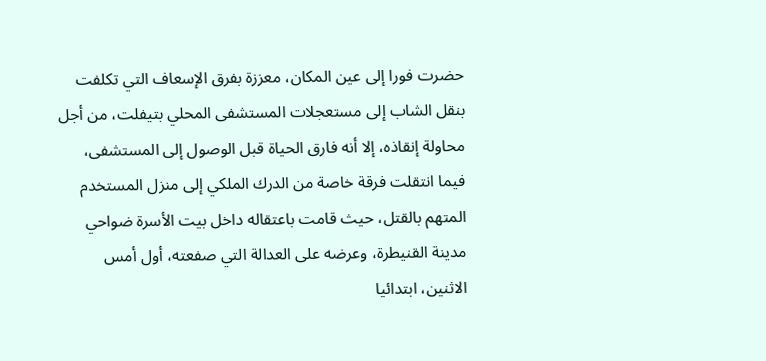حضرت فورا إلى عين المكان، معززة بفرق الإسعاف التي تكلفت بنقل الشاب إلى مستعجلات المستشفى المحلي بتيفلت، من أجل محاولة إنقاذه، إلا أنه فارق الحياة قبل الوصول إلى المستشفى، فيما انتقلت فرقة خاصة من الدرك الملكي إلى منزل المستخدم المتهم بالقتل، حيث قامت باعتقاله داخل بيت الأسرة ضواحي مدينة القنيطرة، وعرضه على العدالة التي صفعته، أول أمس الاثنين، ابتدائيا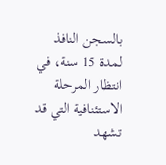بالسجن النافذ لمدة 15 سنة، في انتظار المرحلة الاستئنافية التي قد تشهد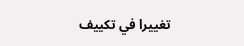تغييرا في تكييف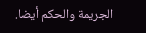الجريمة والحكم أيضا.